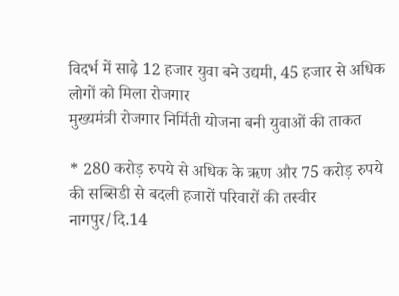विदर्भ में साढ़े 12 हजार युवा बने उद्यमी, 45 हजार से अधिक लोगों को मिला रोजगार
मुख्यमंत्री रोजगार निर्मिती योजना बनी युवाओं की ताकत

* 280 करोड़ रुपये से अधिक के ऋण और 75 करोड़ रुपये की सब्सिडी से बदली हजारों परिवारों की तस्वीर
नागपुर/दि.14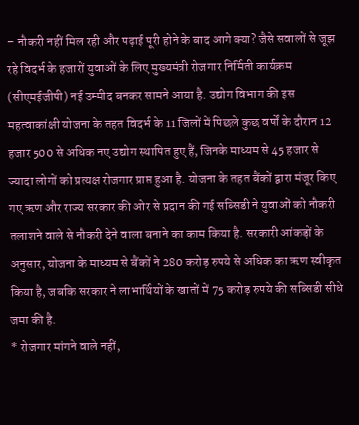– नौकरी नहीं मिल रही और पढ़ाई पूरी होने के बाद आगे क्या? जैसे सवालों से जूझ रहे विदर्भ के हजारों युवाओं के लिए मुख्यमंत्री रोजगार निर्मिती कार्यक्रम (सीएमईजीपी) नई उम्मीद बनकर सामने आया है. उद्योग विभाग की इस महत्वाकांक्षी योजना के तहत विदर्भ के 11 जिलों में पिछले कुछ वर्षों के दौरान 12 हजार 500 से अधिक नए उद्योग स्थापित हुए हैं, जिनके माध्यम से 45 हजार से ज्यादा लोगों को प्रत्यक्ष रोजगार प्राप्त हुआ है. योजना के तहत बैंकों द्वारा मंजूर किए गए ऋण और राज्य सरकार की ओर से प्रदान की गई सब्सिडी ने युवाओं को नौकरी तलाशने वाले से नौकरी देने वाला बनाने का काम किया है. सरकारी आंकड़ों के अनुसार, योजना के माध्यम से बैंकों ने 280 करोड़ रुपये से अधिक का ऋण स्वीकृत किया है, जबकि सरकार ने लाभार्थियों के खातों में 75 करोड़ रुपये की सब्सिडी सीधे जमा की है.
* रोजगार मांगने वाले नहीं,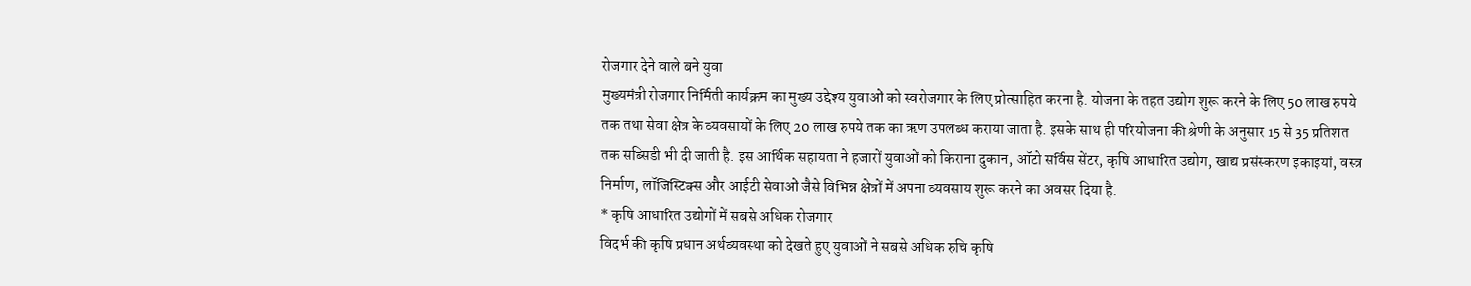रोजगार देने वाले बने युवा
मुख्यमंत्री रोजगार निर्मिती कार्यक्रम का मुख्य उद्देश्य युवाओं को स्वरोजगार के लिए प्रोत्साहित करना है. योजना के तहत उद्योग शुरू करने के लिए 50 लाख रुपये तक तथा सेवा क्षेत्र के व्यवसायों के लिए 20 लाख रुपये तक का ऋण उपलब्ध कराया जाता है. इसके साथ ही परियोजना की श्रेणी के अनुसार 15 से 35 प्रतिशत तक सब्सिडी भी दी जाती है. इस आर्थिक सहायता ने हजारों युवाओं को किराना दुकान, ऑटो सर्विस सेंटर, कृषि आधारित उद्योग, खाद्य प्रसंस्करण इकाइयां, वस्त्र निर्माण, लॉजिस्टिक्स और आईटी सेवाओं जैसे विभिन्न क्षेत्रों में अपना व्यवसाय शुरू करने का अवसर दिया है.
* कृषि आधारित उद्योगों में सबसे अधिक रोजगार
विदर्भ की कृषि प्रधान अर्थव्यवस्था को देखते हुए युवाओं ने सबसे अधिक रुचि कृषि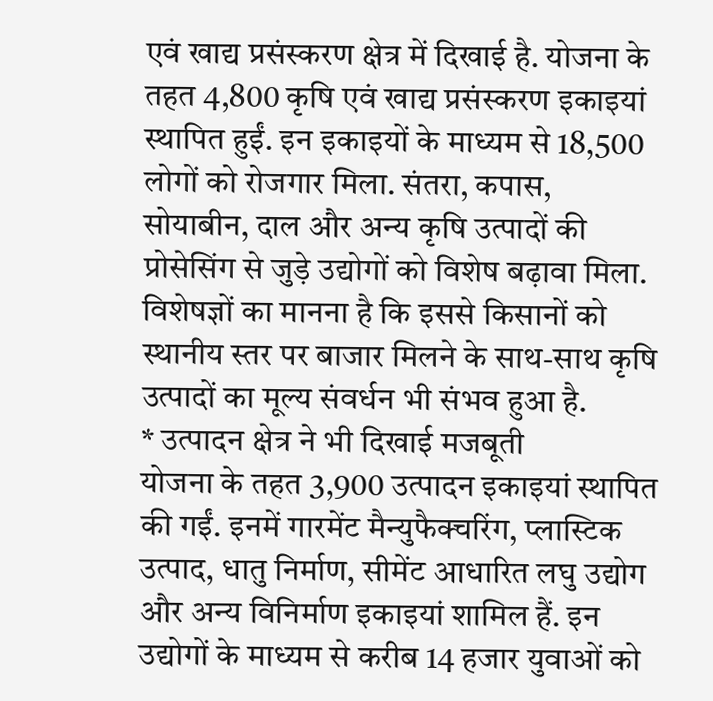एवं खाद्य प्रसंस्करण क्षेत्र में दिखाई है. योजना के तहत 4,800 कृषि एवं खाद्य प्रसंस्करण इकाइयां स्थापित हुईं. इन इकाइयों के माध्यम से 18,500 लोगों को रोजगार मिला. संतरा, कपास, सोयाबीन, दाल और अन्य कृषि उत्पादों की प्रोसेसिंग से जुड़े उद्योगों को विशेष बढ़ावा मिला. विशेषज्ञों का मानना है कि इससे किसानों को स्थानीय स्तर पर बाजार मिलने के साथ-साथ कृषि उत्पादों का मूल्य संवर्धन भी संभव हुआ है.
* उत्पादन क्षेत्र ने भी दिखाई मजबूती
योजना के तहत 3,900 उत्पादन इकाइयां स्थापित की गईं. इनमें गारमेंट मैन्युफैक्चरिंग, प्लास्टिक उत्पाद, धातु निर्माण, सीमेंट आधारित लघु उद्योग और अन्य विनिर्माण इकाइयां शामिल हैं. इन उद्योगों के माध्यम से करीब 14 हजार युवाओं को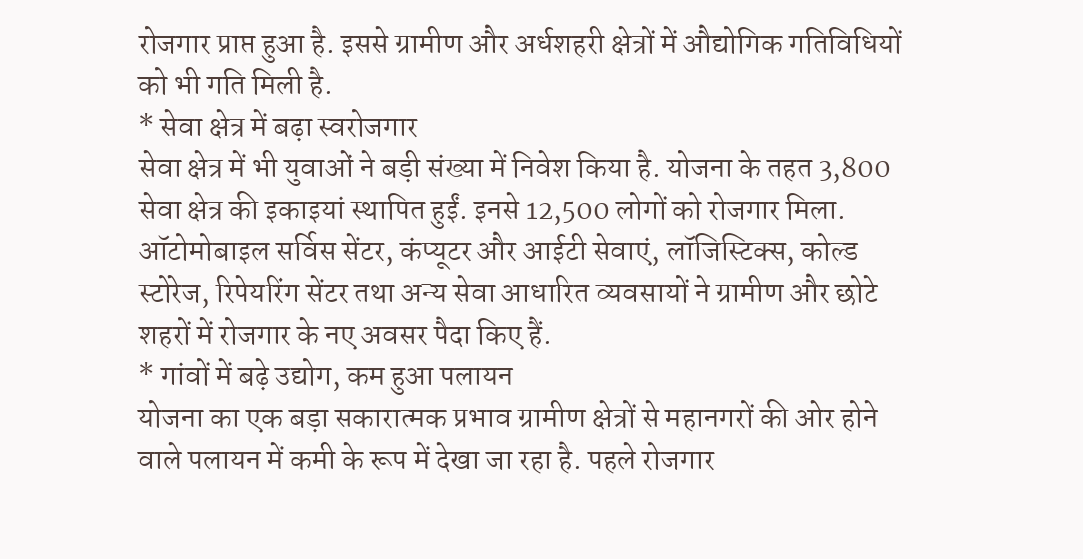रोजगार प्राप्त हुआ है. इससे ग्रामीण और अर्धशहरी क्षेत्रों में औद्योगिक गतिविधियों को भी गति मिली है.
* सेवा क्षेत्र में बढ़ा स्वरोजगार
सेवा क्षेत्र में भी युवाओं ने बड़ी संख्या में निवेश किया है. योजना के तहत 3,800 सेवा क्षेत्र की इकाइयां स्थापित हुईं. इनसे 12,500 लोगों को रोजगार मिला. ऑटोमोबाइल सर्विस सेंटर, कंप्यूटर और आईटी सेवाएं, लॉजिस्टिक्स, कोल्ड स्टोरेज, रिपेयरिंग सेंटर तथा अन्य सेवा आधारित व्यवसायों ने ग्रामीण और छोटे शहरों में रोजगार के नए अवसर पैदा किए हैं.
* गांवों में बढ़े उद्योग, कम हुआ पलायन
योजना का एक बड़ा सकारात्मक प्रभाव ग्रामीण क्षेत्रों से महानगरों की ओर होने वाले पलायन में कमी के रूप में देखा जा रहा है. पहले रोजगार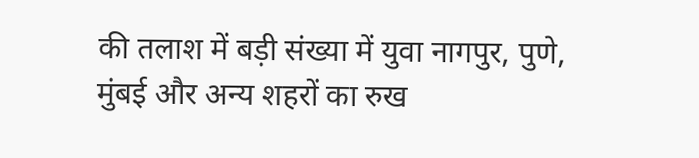की तलाश में बड़ी संख्या में युवा नागपुर, पुणे, मुंबई और अन्य शहरों का रुख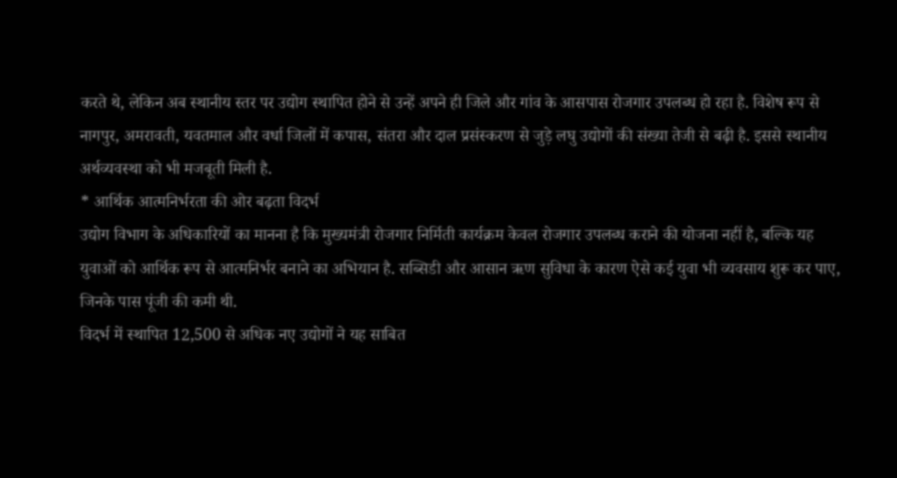करते थे, लेकिन अब स्थानीय स्तर पर उद्योग स्थापित होने से उन्हें अपने ही जिले और गांव के आसपास रोजगार उपलब्ध हो रहा है. विशेष रूप से नागपुर, अमरावती, यवतमाल और वर्धा जिलों में कपास, संतरा और दाल प्रसंस्करण से जुड़े लघु उद्योगों की संख्या तेजी से बढ़ी है. इससे स्थानीय अर्थव्यवस्था को भी मजबूती मिली है.
* आर्थिक आत्मनिर्भरता की ओर बढ़ता विदर्भ
उद्योग विभाग के अधिकारियों का मानना है कि मुख्यमंत्री रोजगार निर्मिती कार्यक्रम केवल रोजगार उपलब्ध कराने की योजना नहीं है, बल्कि यह युवाओं को आर्थिक रूप से आत्मनिर्भर बनाने का अभियान है. सब्सिडी और आसान ऋण सुविधा के कारण ऐसे कई युवा भी व्यवसाय शुरू कर पाए, जिनके पास पूंजी की कमी थी.
विदर्भ में स्थापित 12,500 से अधिक नए उद्योगों ने यह साबित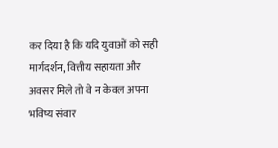कर दिया है कि यदि युवाओं को सही मार्गदर्शन, वित्तीय सहायता और अवसर मिले तो वे न केवल अपना भविष्य संवार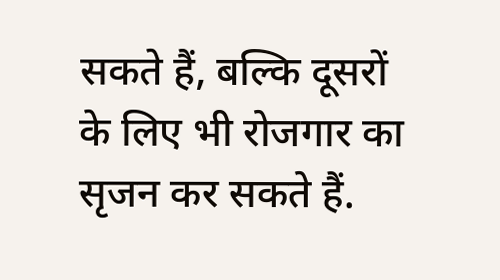सकते हैं, बल्कि दूसरों के लिए भी रोजगार का सृजन कर सकते हैं.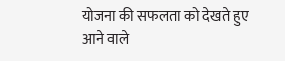योजना की सफलता को देखते हुए आने वाले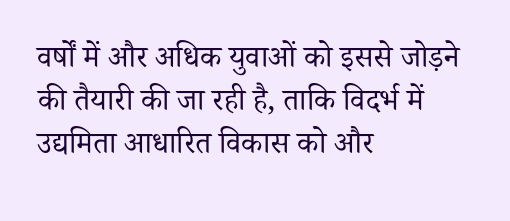वर्षों में और अधिक युवाओं को इससे जोड़ने की तैयारी की जा रही है, ताकि विदर्भ में उद्यमिता आधारित विकास को और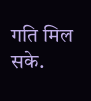गति मिल सके.